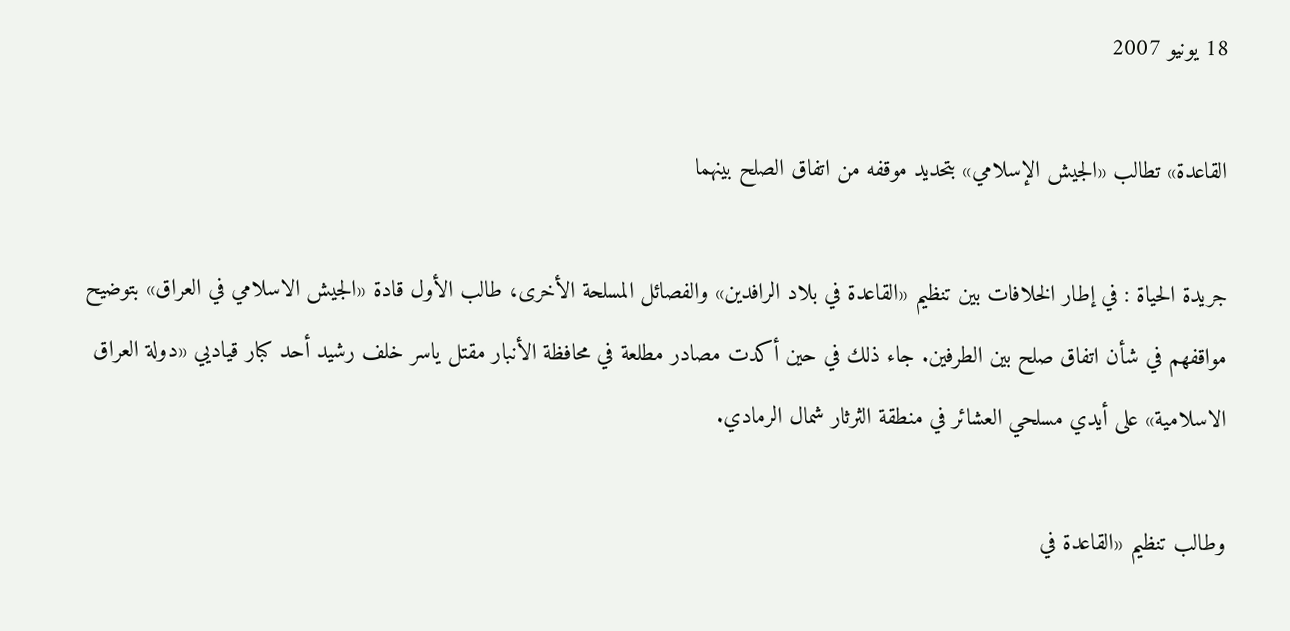18 يونيو 2007

القاعدة» تطالب «الجيش الإسلامي» بتحديد موقفه من اتفاق الصلح بينهما

جريدة الحياة : في إطار الخلافات بين تنظيم «القاعدة في بلاد الرافدين» والفصائل المسلحة الأخرى، طالب الأول قادة «الجيش الاسلامي في العراق» بتوضيح مواقفهم في شأن اتفاق صلح بين الطرفين. جاء ذلك في حين أكدت مصادر مطلعة في محافظة الأنبار مقتل ياسر خلف رشيد أحد كبار قياديي «دولة العراق الاسلامية» على أيدي مسلحي العشائر في منطقة الثرثار شمال الرمادي.

وطالب تنظيم «القاعدة في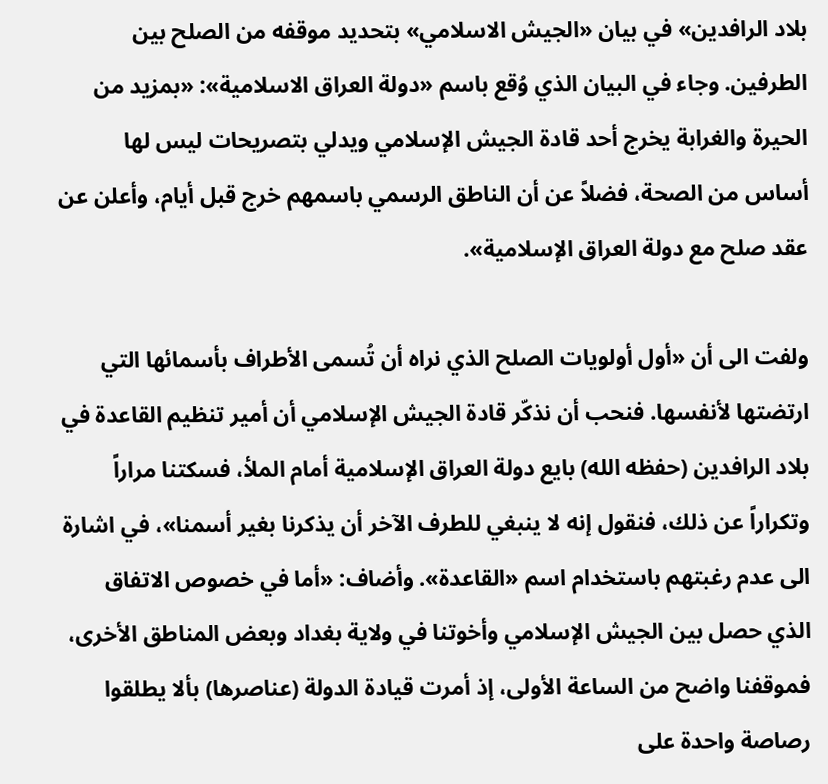بلاد الرافدين» في بيان «الجيش الاسلامي» بتحديد موقفه من الصلح بين الطرفين. وجاء في البيان الذي وُقع باسم «دولة العراق الاسلامية»: «بمزيد من الحيرة والغرابة يخرج أحد قادة الجيش الإسلامي ويدلي بتصريحات ليس لها أساس من الصحة، فضلاً عن أن الناطق الرسمي باسمهم خرج قبل أيام، وأعلن عن عقد صلح مع دولة العراق الإسلامية».

ولفت الى أن «أول أولويات الصلح الذي نراه أن تُسمى الأطراف بأسمائها التي ارتضتها لأنفسها. فنحب أن نذكّر قادة الجيش الإسلامي أن أمير تنظيم القاعدة في بلاد الرافدين (حفظه الله) بايع دولة العراق الإسلامية أمام الملأ، فسكتنا مراراً وتكراراً عن ذلك، فنقول إنه لا ينبغي للطرف الآخر أن يذكرنا بغير أسمنا»، في اشارة الى عدم رغبتهم باستخدام اسم «القاعدة». وأضاف: «أما في خصوص الاتفاق الذي حصل بين الجيش الإسلامي وأخوتنا في ولاية بغداد وبعض المناطق الأخرى، فموقفنا واضح من الساعة الأولى، إذ أمرت قيادة الدولة (عناصرها) بألا يطلقوا رصاصة واحدة على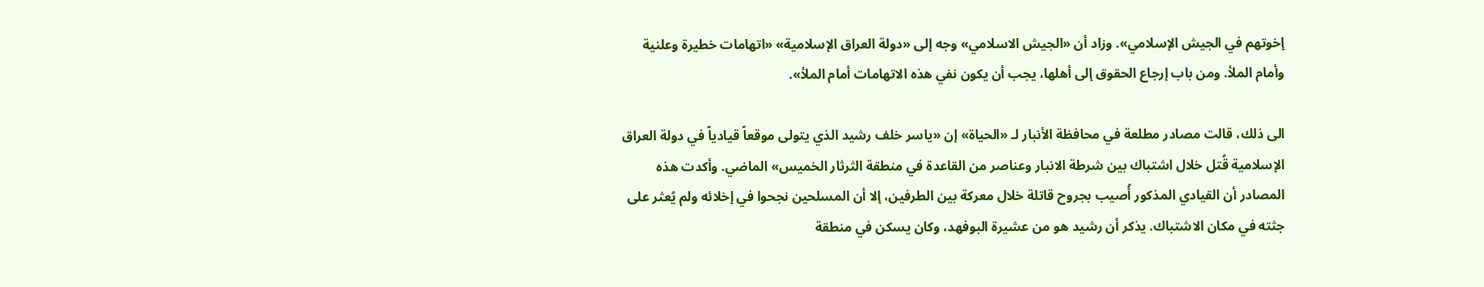إخوتهم في الجيش الإسلامي». وزاد أن «الجيش الاسلامي» وجه إلى «دولة العراق الإسلامية» «اتهامات خطيرة وعلنية وأمام الملأ. ومن باب إرجاع الحقوق إلى أهلها، يجب أن يكون نفي هذه الاتهامات أمام الملأ».

الى ذلك، قالت مصادر مطلعة في محافظة الأنبار لـ «الحياة» إن «ياسر خلف رشيد الذي يتولى موقعاً قيادياً في دولة العراق الإسلامية قُتل خلال اشتباك بين شرطة الانبار وعناصر من القاعدة في منطقة الثرثار الخميس» الماضي. وأكدت هذه المصادر أن القيادي المذكور أُصيب بجروح قاتلة خلال معركة بين الطرفين، إلا أن المسلحين نجحوا في إخلائه ولم يُعثر على جثته في مكان الاشتباك. يذكر أن رشيد هو من عشيرة البوفهد، وكان يسكن في منطقة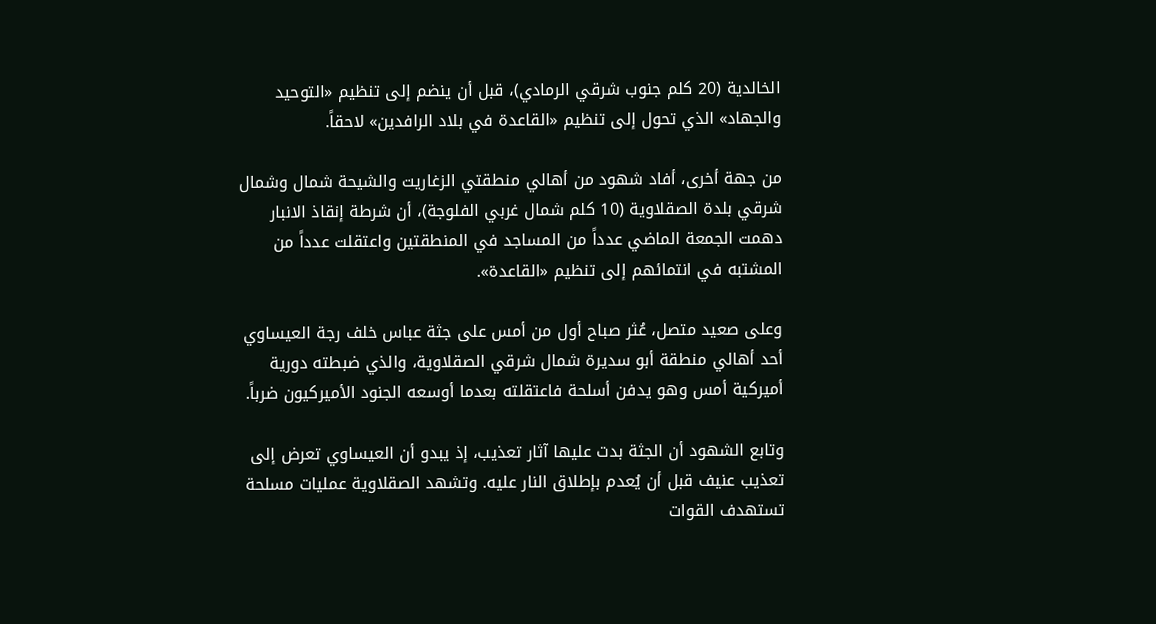الخالدية (20 كلم جنوب شرقي الرمادي)، قبل أن ينضم إلى تنظيم «التوحيد والجهاد» الذي تحول إلى تنظيم «القاعدة في بلاد الرافدين» لاحقاً.

من جهة أخرى، أفاد شهود من أهالي منطقتي الزغاريت والشيحة شمال وشمال شرقي بلدة الصقلاوية (10 كلم شمال غربي الفلوجة)، أن شرطة إنقاذ الانبار دهمت الجمعة الماضي عدداً من المساجد في المنطقتين واعتقلت عدداً من المشتبه في انتمائهم إلى تنظيم «القاعدة».

وعلى صعيد متصل، عُثر صباح أول من أمس على جثة عباس خلف رجة العيساوي أحد أهالي منطقة أبو سديرة شمال شرقي الصقلاوية، والذي ضبطته دورية أميركية أمس وهو يدفن أسلحة فاعتقلته بعدما أوسعه الجنود الأميركيون ضرباً.

وتابع الشهود أن الجثة بدت عليها آثار تعذيب، إذ يبدو أن العيساوي تعرض إلى تعذيب عنيف قبل أن يُعدم بإطلاق النار عليه. وتشهد الصقلاوية عمليات مسلحة تستهدف القوات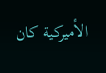الأميركية كان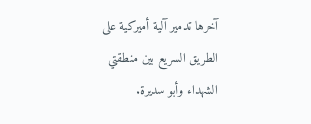آخرها تدمير آلية أميركية على الطريق السريع بين منطقتي الشهداء وأبو سديرة.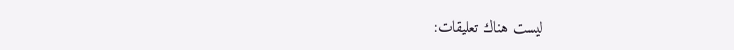ليست هناك تعليقات: